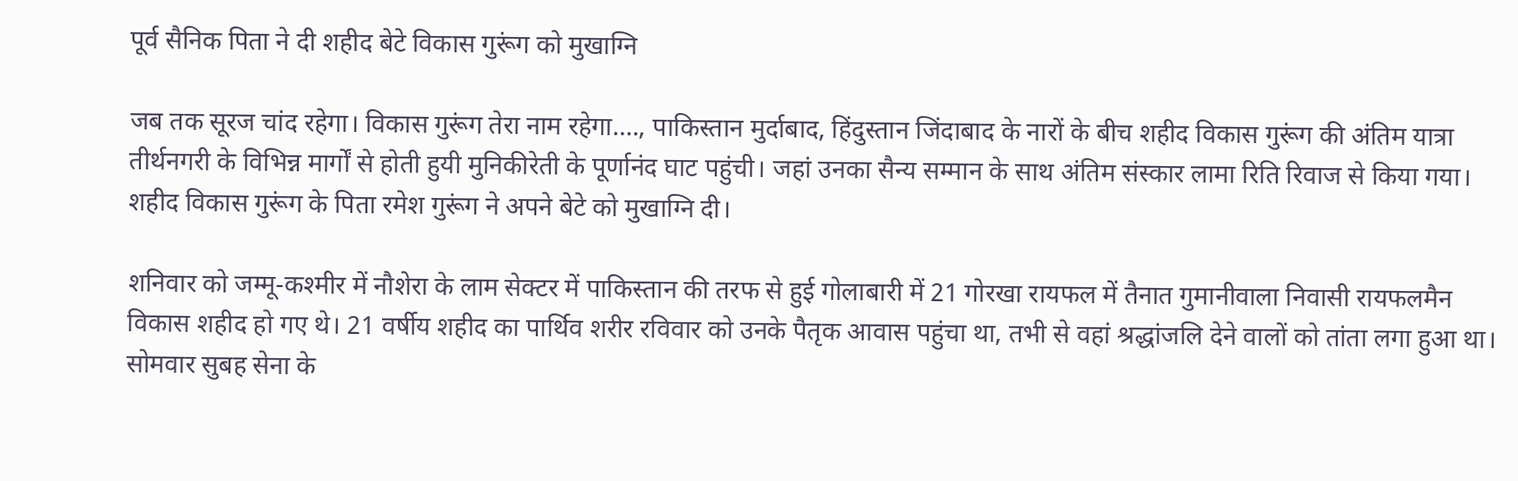पूर्व सैनिक पिता ने दी शहीद बेटे विकास गुरूंग को मुखाग्नि

जब तक सूरज चांद रहेगा। विकास गुरूंग तेरा नाम रहेगा…., पाकिस्तान मुर्दाबाद, हिंदुस्तान जिंदाबाद के नारों के बीच शहीद विकास गुरूंग की अंतिम यात्रा तीर्थनगरी के विभिन्न मार्गों से होती हुयी मुनिकीरेती के पूर्णानंद घाट पहुंची। जहां उनका सैन्य सम्मान के साथ अंतिम संस्कार लामा रिति रिवाज से किया गया। शहीद विकास गुरूंग के पिता रमेश गुरूंग ने अपने बेटे को मुखाग्नि दी।

शनिवार को जम्मू-कश्मीर में नौशेरा के लाम सेक्टर में पाकिस्तान की तरफ से हुई गोलाबारी में 21 गोरखा रायफल में तैनात गुमानीवाला निवासी रायफलमैन विकास शहीद हो गए थे। 21 वर्षीय शहीद का पार्थिव शरीर रविवार को उनके पैतृक आवास पहुंचा था, तभी से वहां श्रद्धांजलि देने वालों को तांता लगा हुआ था। सोमवार सुबह सेना के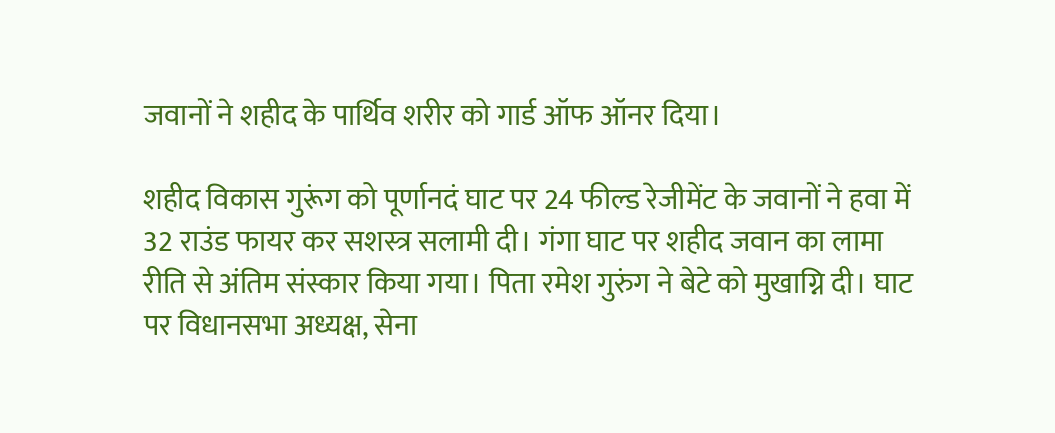जवानों ने शहीद के पार्थिव शरीर को गार्ड ऑफ ऑनर दिया।

शहीद विकास गुरूंग को पूर्णानदं घाट पर 24 फील्ड रेजीमेंट के जवानों ने हवा में 32 राउंड फायर कर सशस्त्र सलामी दी। गंगा घाट पर शहीद जवान का लामा रीति से अंतिम संस्कार किया गया। पिता रमेश गुरुंग ने बेटे को मुखाग्नि दी। घाट पर विधानसभा अध्यक्ष, सेना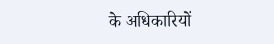के अधिकारियों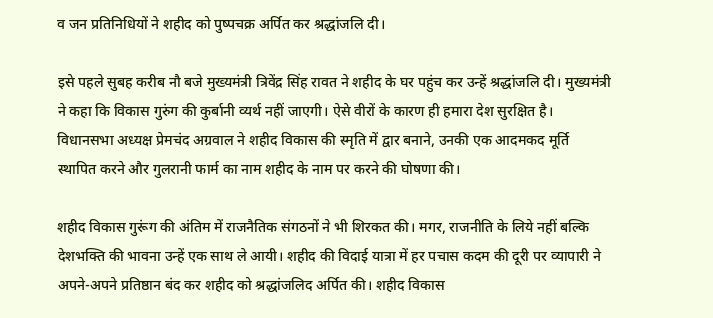व जन प्रतिनिधियों ने शहीद को पुष्पचक्र अर्पित कर श्रद्धांजलि दी।

इसे पहले सुबह करीब नौ बजे मुख्यमंत्री त्रिवेंद्र सिंह रावत ने शहीद के घर पहुंच कर उन्हें श्रद्धांजलि दी। मुख्यमंत्री ने कहा कि विकास गुरुंग की कुर्बानी व्यर्थ नहीं जाएगी। ऐसे वीरों के कारण ही हमारा देश सुरक्षित है। विधानसभा अध्यक्ष प्रेमचंद अग्रवाल ने शहीद विकास की स्मृति में द्वार बनाने, उनकी एक आदमकद मूर्ति स्थापित करने और गुलरानी फार्म का नाम शहीद के नाम पर करने की घोषणा की।

शहीद विकास गुरूंग की अंतिम में राजनैतिक संगठनों ने भी शिरकत की। मगर, राजनीति के लिये नहीं बल्कि देशभक्ति की भावना उन्हें एक साथ ले आयी। शहीद की विदाई यात्रा में हर पचास कदम की दूरी पर व्यापारी ने अपने-अपने प्रतिष्ठान बंद कर शहीद को श्रद्धांजलिद अर्पित की। शहीद विकास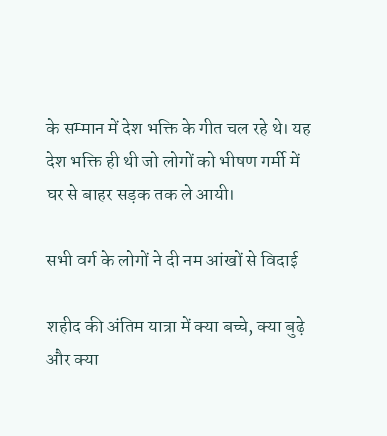के सम्मान में देश भक्ति के गीत चल रहे थे। यह देश भक्ति ही थी जो लोगों को भीषण गर्मी में घर से बाहर सड़क तक ले आयी।

सभी वर्ग के लोगों ने दी नम आंखों से विदाई

शहीद की अंतिम यात्रा में क्या बच्चे, क्या बुढ़े और क्या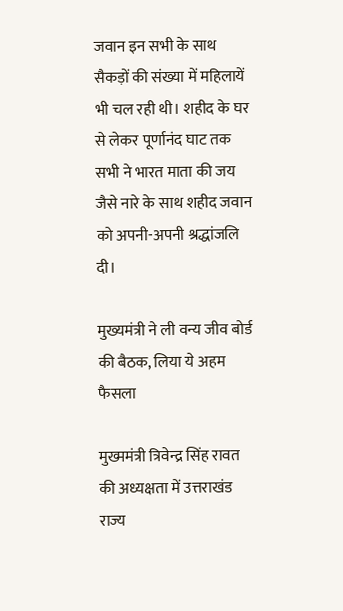जवान इन सभी के साथ सैकड़ों की संख्या में महिलायें भी चल रही थी। शहीद के घर से लेकर पूर्णानंद घाट तक सभी ने भारत माता की जय जैसे नारे के साथ शहीद जवान को अपनी-अपनी श्रद्धांजलि दी।

मुख्यमंत्री ने ली वन्य जीव बोर्ड की बैठक, लिया ये अहम फैसला

मुख्ममंत्री त्रिवेन्द्र सिंह रावत की अध्यक्षता में उत्तराखंड राज्य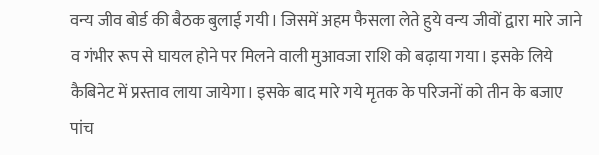वन्य जीव बोर्ड की बैठक बुलाई गयी। जिसमें अहम फैसला लेते हुये वन्य जीवों द्वारा मारे जाने व गंभीर रूप से घायल होने पर मिलने वाली मुआवजा राशि को बढ़ाया गया। इसके लिये कैबिनेट में प्रस्ताव लाया जायेगा। इसके बाद मारे गये मृतक के परिजनों को तीन के बजाए पांच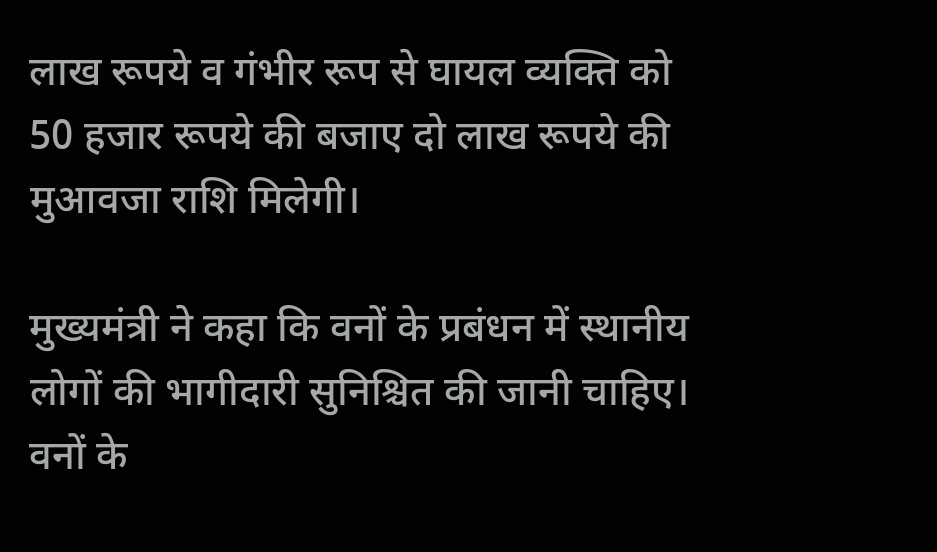लाख रूपये व गंभीर रूप से घायल व्यक्ति को 50 हजार रूपये की बजाए दो लाख रूपये की मुआवजा राशि मिलेगी।

मुख्यमंत्री ने कहा कि वनों के प्रबंधन में स्थानीय लोगों की भागीदारी सुनिश्चित की जानी चाहिए। वनों के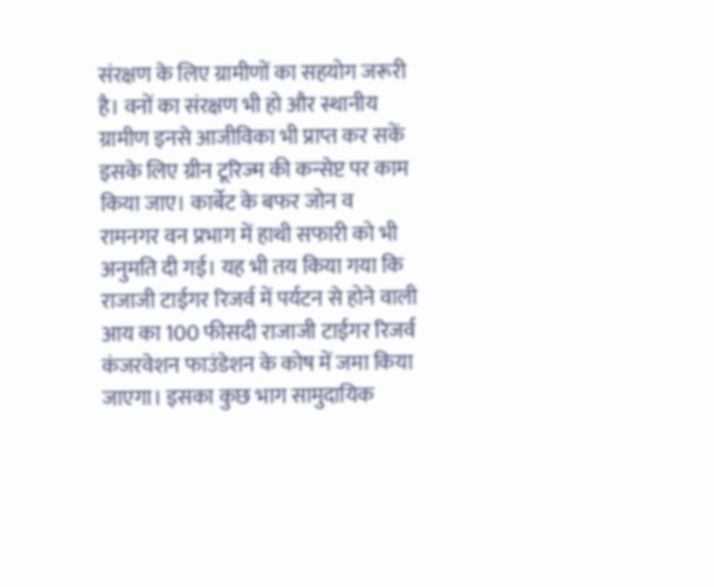संरक्षण के लिए ग्रामीणों का सहयोग जरूरी है। वनों का संरक्षण भी हो और स्थानीय ग्रामीण इनसे आजीविका भी प्राप्त कर सकें इसके लिए ग्रीन टूरिज्म की कन्सेप्ट पर काम किया जाए। कार्बेट के बफर जोन व रामनगर वन प्रभाग में हाथी सफारी को भी अनुमति दी गई। यह भी तय किया गया कि राजाजी टाईगर रिजर्व में पर्यटन से होने वाली आय का 100 फीसदी राजाजी टाईगर रिजर्व कंजरवेशन फाउंडेशन के कोष में जमा किया जाएगा। इसका कुछ भाग सामुदायिक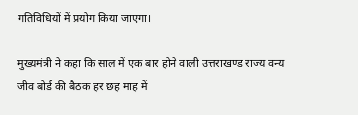गतिविधियों में प्रयोग किया जाएगा।

मुख्यमंत्री ने कहा कि साल में एक बार होने वाली उत्तराखण्ड राज्य वन्य जीव बोर्ड की बैठक हर छह माह में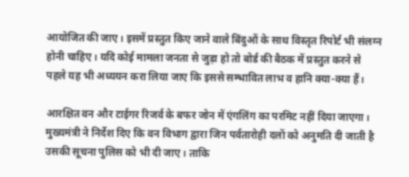आयोजित की जाए। इसमें प्रस्तुत किए जाने वाले बिंदुओं के साथ विस्तृत रिपोर्ट भी संलग्न होनी चाहिए। यदि कोई मामला जनता से जुड़ा हो तो बोर्ड की बैठक में प्रस्तुत करने से पहले यह भी अध्ययन करा लिया जाए कि इससे सम्भावित लाभ व हानि क्या-क्या हैं।

आरक्षित वन और टाईगर रिजर्व के बफर जोन में एंगलिंग का परमिट नहीं दिया जाएगा। मुख्यमंत्री ने निर्देश दिए कि वन विभाग द्वारा जिन पर्वतारोही दलों को अनुमति दी जाती है उसकी सूचना पुलिस को भी दी जाए। ताकि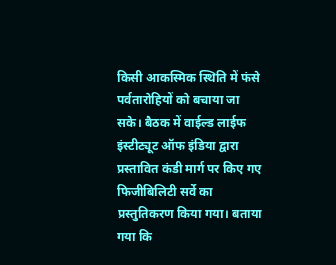किसी आकस्मिक स्थिति में फंसे पर्वतारोहियों को बचाया जा सके। बैठक में वाईल्ड लाईफ इंस्टीट्यूट ऑफ इंडिया द्वारा प्रस्तावित कंडी मार्ग पर किए गए फिजीबिलिटी सर्वे का प्रस्तुतिकरण किया गया। बताया गया कि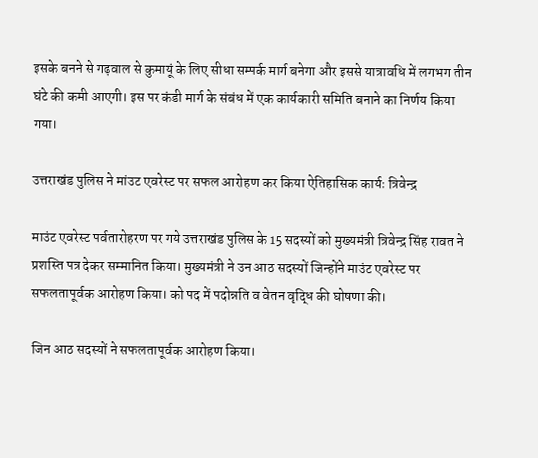इसके बनने से गढ़वाल से कुमायूं के लिए सीधा सम्पर्क मार्ग बनेगा और इससे यात्रावधि में लगभग तीन घंटे की कमी आएगी। इस पर कंडी मार्ग के संबंध में एक कार्यकारी समिति बनाने का निर्णय किया गया।

उत्तराखंड पुलिस ने मांउट एवरेस्ट पर सफल आरोहण कर किया ऐतिहासिक कार्यः त्रिवेन्द्र

माउंट एवरेस्ट पर्वतारोहरण पर गये उत्तराखंड पुलिस के 15 सदस्यों को मुख्यमंत्री त्रिवेन्द्र सिंह रावत ने प्रशस्ति पत्र देकर सम्मानित किया। मुख्यमंत्री ने उन आठ सदस्यों जिन्होंने माउंट एवरेस्ट पर सफलतापूर्वक आरोहण किया। को पद में पदोन्नति व वेतन वृद्धि की घोषणा की।

जिन आठ सदस्यों ने सफलतापूर्वक आरोहण किया।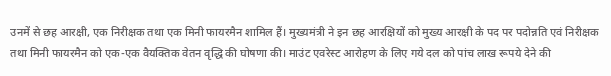उनमें से छह आरक्षी, एक निरीक्षक तथा एक मिनी फायरमैन शामिल हैं। मुख्यमंत्री ने इन छह आरक्षियों को मुख्य आरक्षी के पद पर पदोन्नति एवं निरीक्षक तथा मिनी फायरमैन को एक-एक वैयक्तिक वेतन वृद्धि की घोषणा की। माउंट एवरेस्ट आरोहण के लिए गये दल को पांच लाख रूपये देने की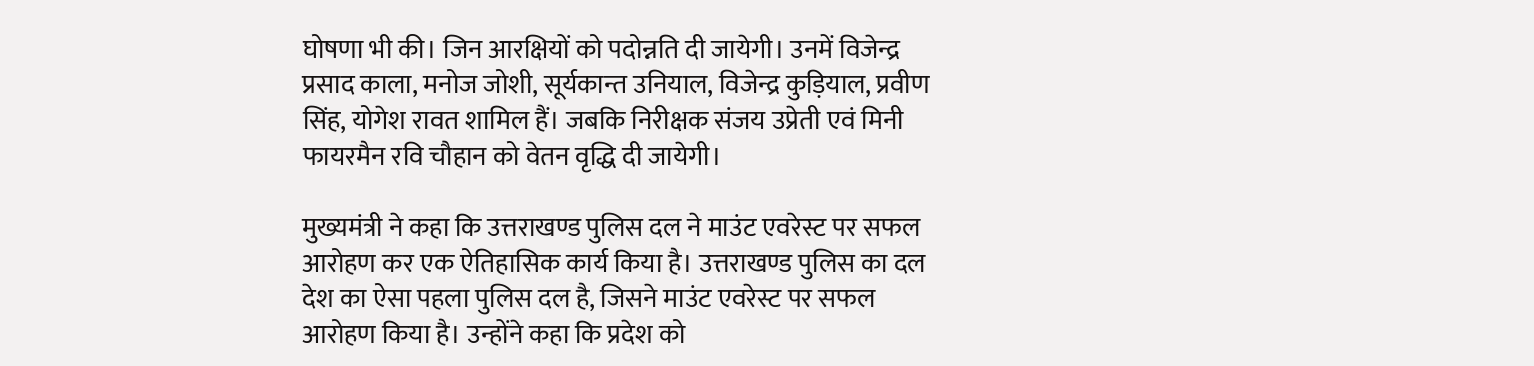घोषणा भी की। जिन आरक्षियों को पदोन्नति दी जायेगी। उनमें विजेन्द्र प्रसाद काला, मनोज जोशी, सूर्यकान्त उनियाल, विजेन्द्र कुड़ियाल, प्रवीण सिंह, योगेश रावत शामिल हैं। जबकि निरीक्षक संजय उप्रेती एवं मिनी फायरमैन रवि चौहान को वेतन वृद्धि दी जायेगी।

मुख्यमंत्री ने कहा कि उत्तराखण्ड पुलिस दल ने माउंट एवरेस्ट पर सफल आरोहण कर एक ऐतिहासिक कार्य किया है। उत्तराखण्ड पुलिस का दल देश का ऐसा पहला पुलिस दल है, जिसने माउंट एवरेस्ट पर सफल आरोहण किया है। उन्होंने कहा कि प्रदेश को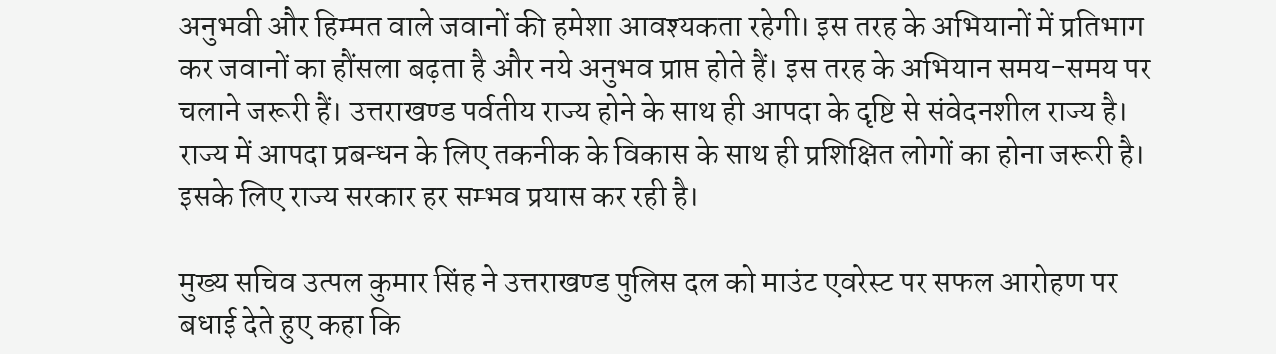अनुभवी और हिम्मत वाले जवानों की हमेशा आवश्यकता रहेगी। इस तरह के अभियानों में प्रतिभाग कर जवानों का हौंसला बढ़ता है और नये अनुभव प्राप्त होते हैं। इस तरह के अभियान समय-समय पर चलाने जरूरी हैं। उत्तराखण्ड पर्वतीय राज्य होने के साथ ही आपदा के दृष्टि से संवेदनशील राज्य है। राज्य में आपदा प्रबन्धन के लिए तकनीक के विकास के साथ ही प्रशिक्षित लोगों का होना जरूरी है। इसके लिए राज्य सरकार हर सम्भव प्रयास कर रही है।

मुख्य सचिव उत्पल कुमार सिंह ने उत्तराखण्ड पुलिस दल को माउंट एवरेस्ट पर सफल आरोहण पर बधाई देते हुए कहा कि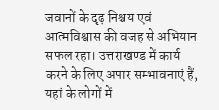जवानों के दृढ़ निश्चय एवं आत्मविश्वास की वजह से अभियान सफल रहा। उत्तराखण्ड में कार्य करने के लिए अपार सम्भावनाएं हैं, यहां के लोगों में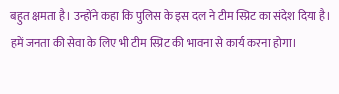बहुत क्षमता है। उन्होंने कहा कि पुलिस के इस दल ने टीम स्प्रिट का संदेश दिया है। हमें जनता की सेवा के लिए भी टीम स्प्रिट की भावना से कार्य करना होगा।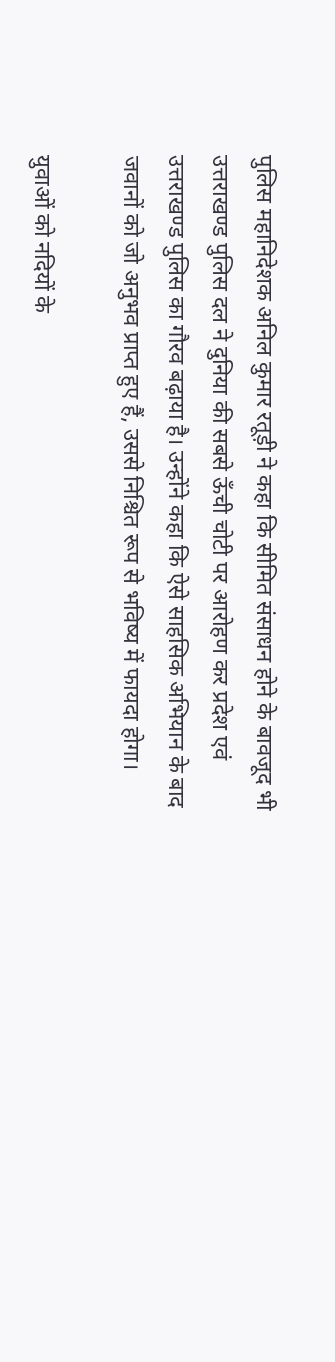पुलिस महानिदेशक अनिल कुमार रतूड़ी ने कहा कि सीमित संसाधन होने के बावजूद भी उत्तराखण्ड पुलिस दल ने दुनिया की सबसे ऊँची चोटी पर आरोहण कर प्रदेश एवं उत्तराखण्ड पुलिस का गौरव बढ़ाया है। उन्होंने कहा कि ऐसे साहसिक अभियान के बाद जवानों को जो अनुभव प्राप्त हुए हैं, उससे निश्चित रूप से भविष्य में फायदा होगा।

युवाओं को नदियों के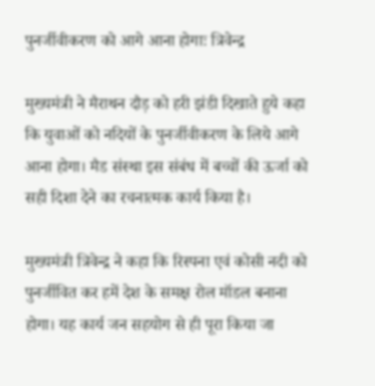पुनर्जीवीकरण को आगे आना होगाः त्रिवेन्द्र

मुख्यमंत्री ने मैराथन दौड़ को हरी झंडी दिखाते हुये कहा कि युवाओं को नदियों के पुनर्जीवीकरण के लिये आगे आना होगा। मैड संस्था इस संबंध में बच्चों की ऊर्जा को सही दिशा देने का रचनात्मक कार्य किया है।

मुख्यमंत्री त्रिवेन्द्र ने कहा कि रिस्पना एवं कोसी नदी को पुनर्जीवित कर हमें देश के समक्ष रोल मॉडल बनाना होगा। यह कार्य जन सहयोग से ही पूरा किया जा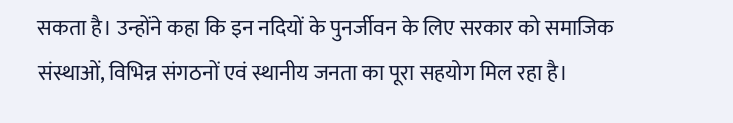सकता है। उन्होंने कहा कि इन नदियों के पुनर्जीवन के लिए सरकार को समाजिक संस्थाओं, विभिन्न संगठनों एवं स्थानीय जनता का पूरा सहयोग मिल रहा है।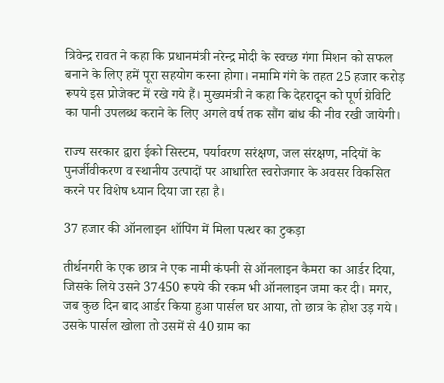त्रिवेन्द्र रावत ने कहा कि प्रधानमंत्री नरेन्द्र मोदी के स्वच्छ गंगा मिशन को सफल बनाने के लिए हमें पूरा सहयोग करना होगा। नमामि गंगे के तहत 25 हजार करोड़ रूपये इस प्रोजेक्ट में रखे गये हैं। मुख्यमंत्री ने कहा कि देहरादून को पूर्ण ग्रेविटि का पानी उपलब्ध कराने के लिए अगले वर्ष तक सौंग बांध की नीव रखी जायेगी।

राज्य सरकार द्वारा ईको सिस्टम, पर्यावरण सरंक्षण, जल संरक्षण, नदियों के पुनर्जीवीकरण व स्थानीय उत्पादों पर आधारित स्वरोजगार के अवसर विकसित करने पर विशेष ध्यान दिया जा रहा है।

37 हजार की ऑनलाइन शॉपिंग में मिला पत्थर का टुकड़ा

तीर्थनगरी के एक छात्र ने एक नामी कंपनी से ऑनलाइन कैमरा का आर्डर दिया, जिसके लिये उसने 37450 रूपये की रकम भी ऑनलाइन जमा कर दी। मगर, जब कुछ दिन बाद आर्डर किया हुआ पार्सल घर आया, तो छात्र के होश उड़ गये। उसके पार्सल खोला तो उसमें से 40 ग्राम का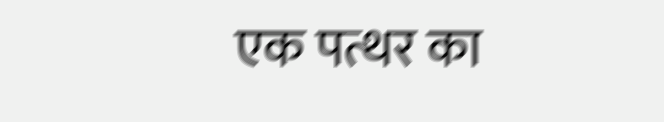एक पत्थर का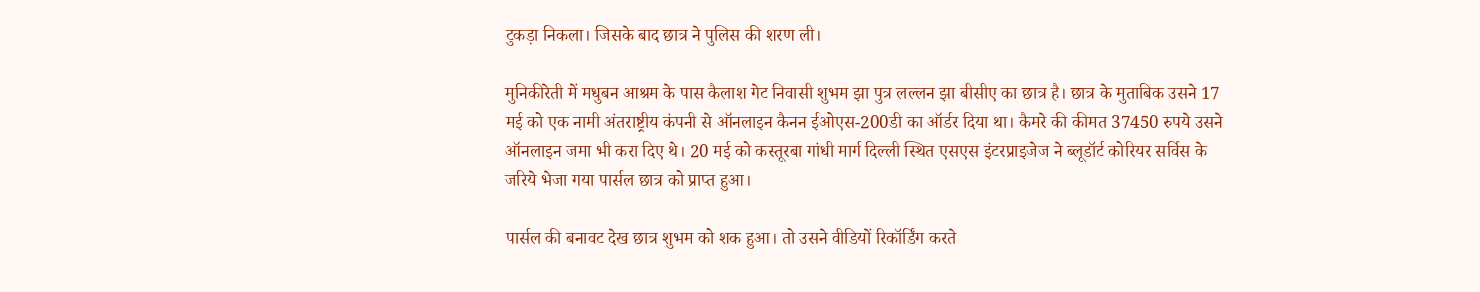टुकड़ा निकला। जिसके बाद छात्र ने पुलिस की शरण ली।

मुनिकीरेती में मधुबन आश्रम के पास कैलाश गेट निवासी शुभम झा पुत्र लल्लन झा बीसीए का छात्र है। छात्र के मुताबिक उसने 17 मई को एक नामी अंतराष्ट्रीय कंपनी से ऑनलाइन कैनन ईओएस-200डी का ऑर्डर दिया था। कैमरे की कीमत 37450 रुपये उसने ऑनलाइन जमा भी करा दिए थे। 20 मई को कस्तूरबा गांधी मार्ग दिल्ली स्थित एसएस इंटरप्राइजेज ने ब्लूडॉर्ट कोरियर सर्विस के जरिये भेजा गया पार्सल छात्र को प्राप्त हुआ।

पार्सल की बनावट देख छात्र शुभम को शक हुआ। तो उसने वीडियों रिकॉर्डिंग करते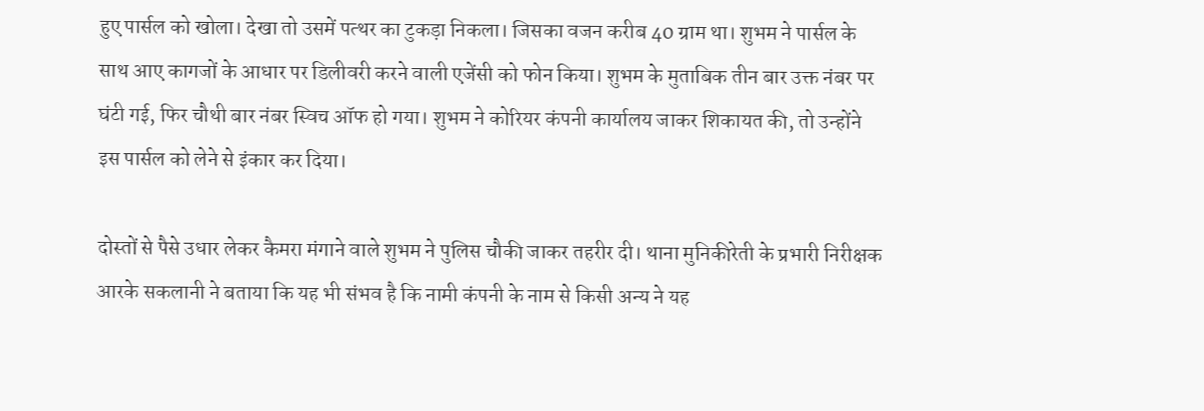हुए पार्सल को खोला। देखा तो उसमें पत्थर का टुकड़ा निकला। जिसका वजन करीब 40 ग्राम था। शुभम ने पार्सल के साथ आए कागजों के आधार पर डिलीवरी करने वाली एजेंसी को फोन किया। शुभम के मुताबिक तीन बार उक्त नंबर पर घंटी गई, फिर चौथी बार नंबर स्विच ऑफ हो गया। शुभम ने कोरियर कंपनी कार्यालय जाकर शिकायत की, तो उन्होंने इस पार्सल को लेने से इंकार कर दिया।

दोस्तों से पैसे उधार लेकर कैमरा मंगाने वाले शुभम ने पुलिस चौकी जाकर तहरीर दी। थाना मुनिकीरेती के प्रभारी निरीक्षक आरके सकलानी ने बताया कि यह भी संभव है कि नामी कंपनी के नाम से किसी अन्य ने यह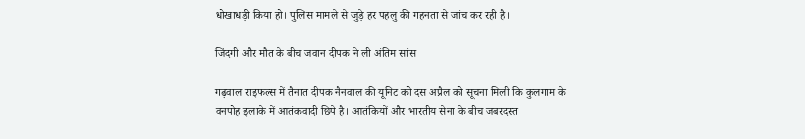धोखाधड़ी किया हो। पुलिस मामले से जुड़े हर पहलु की गहनता से जांच कर रही है।

जिंदगी और मौत के बीच जवान दीपक ने ली अंतिम सांस

गढ़वाल राइफल्स में तैनात दीपक नैनवाल की यूनिट को दस अप्रैल को सूचना मिली कि कुलगाम के वनपोह इलाके में आतंकवादी छिपे है। आतंकियों और भारतीय सेना के बीच जबरदस्त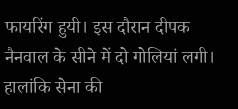फायरिंग हुयी। इस दौरान दीपक नैनवाल के सीने में दो गोलियां लगी। हालांकि सेना की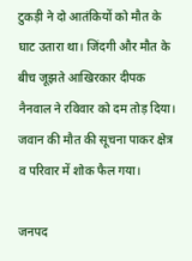टुकड़ी ने दो आतंकियों को मौत के घाट उतारा था। जिंदगी और मौत के बीच जूझते आखिरकार दीपक नैनवाल ने रविवार को दम तोड़ दिया। जवान की मौत की सूचना पाकर क्षेत्र व परिवार में शोक फैल गया।

जनपद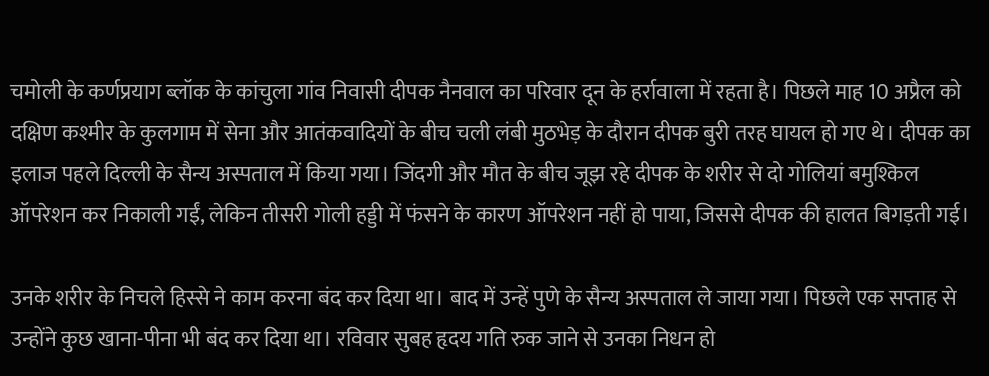चमोली के कर्णप्रयाग ब्लॉक के कांचुला गांव निवासी दीपक नैनवाल का परिवार दून के हर्रावाला में रहता है। पिछले माह 10 अप्रैल को दक्षिण कश्मीर के कुलगाम में सेना और आतंकवादियों के बीच चली लंबी मुठभेड़ के दौरान दीपक बुरी तरह घायल हो गए थे। दीपक का इलाज पहले दिल्ली के सैन्य अस्पताल में किया गया। जिंदगी और मौत के बीच जूझ रहे दीपक के शरीर से दो गोलियां बमुश्किल ऑपरेशन कर निकाली गईं, लेकिन तीसरी गोली हड्डी में फंसने के कारण ऑपरेशन नहीं हो पाया, जिससे दीपक की हालत बिगड़ती गई।

उनके शरीर के निचले हिस्से ने काम करना बंद कर दिया था। बाद में उन्हें पुणे के सैन्य अस्पताल ले जाया गया। पिछले एक सप्ताह से उन्होंने कुछ खाना-पीना भी बंद कर दिया था। रविवार सुबह हृदय गति रुक जाने से उनका निधन हो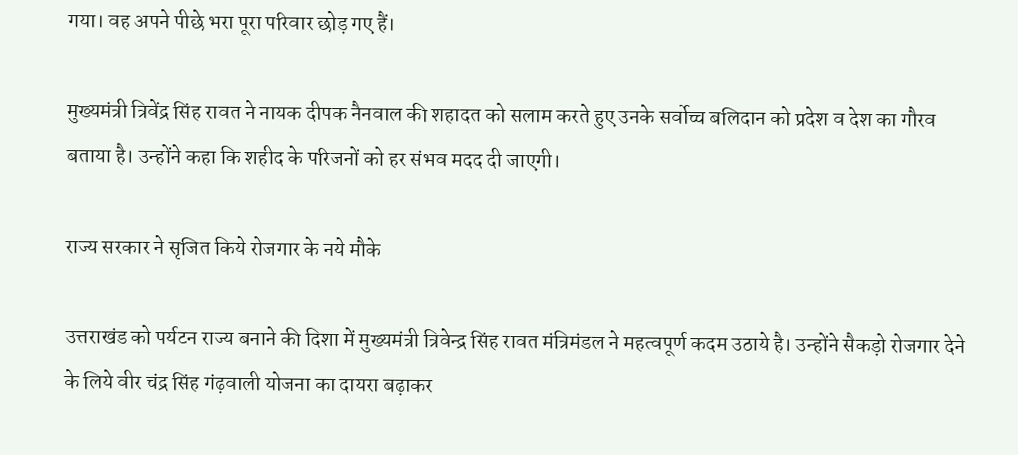गया। वह अपने पीछे भरा पूरा परिवार छोड़ गए हैं।

मुख्यमंत्री त्रिवेंद्र सिंह रावत ने नायक दीपक नैनवाल की शहादत को सलाम करते हुए उनके सर्वोच्च बलिदान को प्रदेश व देश का गौरव बताया है। उन्होंने कहा कि शहीद के परिजनों को हर संभव मदद दी जाएगी।

राज्य सरकार ने सृजित किये रोजगार के नये मौके

उत्तराखंड को पर्यटन राज्य बनाने की दिशा में मुख्यमंत्री त्रिवेन्द्र सिंह रावत मंत्रिमंडल ने महत्वपूर्ण कदम उठाये है। उन्होंने सैकड़ो रोजगार देने के लिये वीर चंद्र सिंह गंढ़वाली योजना का दायरा बढ़ाकर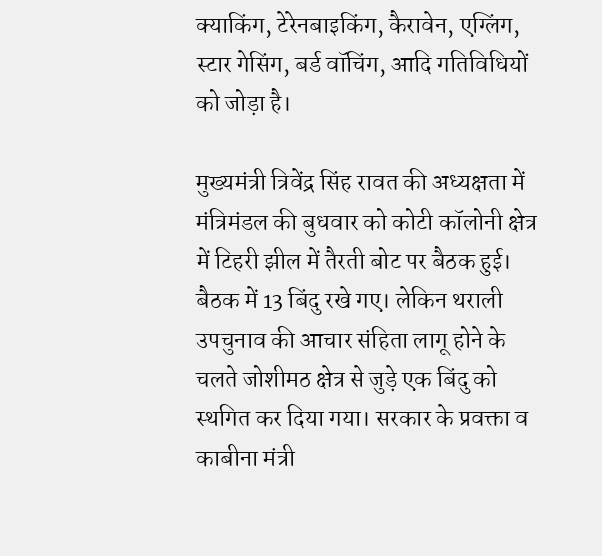क्याकिंग, टेरेनबाइकिंग, कैरावेन, एग्लिंग, स्टार गेसिंग, बर्ड वॉचिंग, आदि गतिविधियों को जोड़ा है।

मुख्यमंत्री त्रिवेंद्र सिंह रावत की अध्यक्षता में मंत्रिमंडल की बुधवार को कोटी कॉलोनी क्षेत्र में टिहरी झील में तैरती बोट पर बैठक हुई। बैठक में 13 बिंदु रखे गए। लेकिन थराली उपचुनाव की आचार संहिता लागू होने के चलते जोशीमठ क्षेत्र से जुड़े एक बिंदु को स्थगित कर दिया गया। सरकार के प्रवक्ता व काबीना मंत्री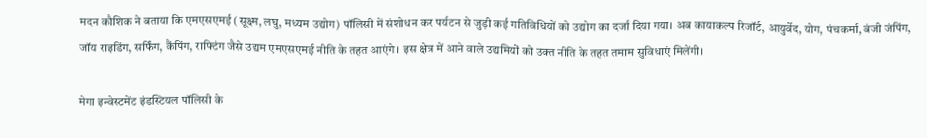मदन कौशिक ने बताया कि एमएसएमई (सूक्ष्म, लघु, मध्यम उद्योग) पॉलिसी में संशोधन कर पर्यटन से जुड़ी कई गतिविधियों को उद्योग का दर्जा दिया गया। अब कायाकल्प रिजॉर्ट, आयुर्वेद, योग, पंचकर्मा, बंजी जंपिंग, जॉय राइडिंग, सर्फिंग, कैंपिंग, राफ्टिंग जैसे उद्यम एमएसएमई नीति के तहत आएंगे। इस क्षेत्र में आने वाले उद्यमियों को उक्त नीति के तहत तमाम सुविधाएं मिलेंगी।

मेगा इन्वेस्टमेंट इंडस्टियल पॉलिसी के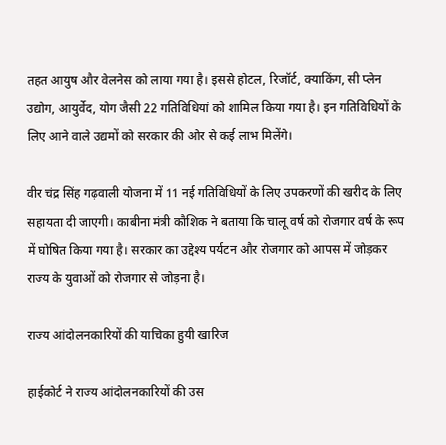तहत आयुष और वेलनेस को लाया गया है। इससे होटल, रिजॉर्ट, क्याकिंग, सी प्लेन उद्योग, आयुर्वेद, योग जैसी 22 गतिविधियां को शामिल किया गया है। इन गतिविधियों के लिए आने वाले उद्यमों को सरकार की ओर से कई लाभ मिलेंगे।

वीर चंद्र सिंह गढ़वाली योजना में 11 नई गतिविधियों के लिए उपकरणों की खरीद के लिए सहायता दी जाएगी। काबीना मंत्री कौशिक ने बताया कि चालू वर्ष को रोजगार वर्ष के रूप में घोषित किया गया है। सरकार का उद्देश्य पर्यटन और रोजगार को आपस में जोड़कर राज्य के युवाओं को रोजगार से जोड़ना है।

राज्य आंदोलनकारियों की याचिका हुयी खारिज

हाईकोर्ट ने राज्य आंदोलनकारियों की उस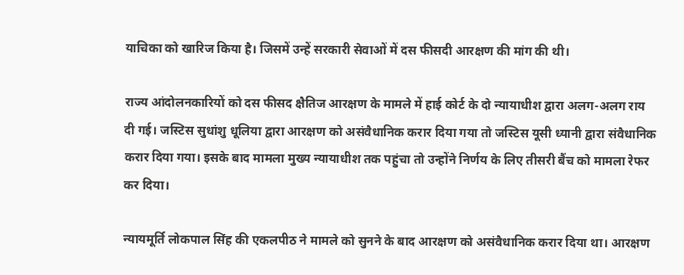याचिका को खारिज किया है। जिसमें उन्हें सरकारी सेवाओं में दस फीसदी आरक्षण की मांग की थी।

राज्य आंदोलनकारियों को दस फीसद क्षैतिज आरक्षण के मामले में हाई कोर्ट के दो न्यायाधीश द्वारा अलग-अलग राय दी गई। जस्टिस सुधांशु धूलिया द्वारा आरक्षण को असंवैधानिक करार दिया गया तो जस्टिस यूसी ध्यानी द्वारा संवैधानिक करार दिया गया। इसके बाद मामला मुख्य न्यायाधीश तक पहुंचा तो उन्होंने निर्णय के लिए तीसरी बैंच को मामला रेफर कर दिया।

न्यायमूर्ति लोकपाल सिंह की एकलपीठ ने मामले को सुनने के बाद आरक्षण को असंवैधानिक करार दिया था। आरक्षण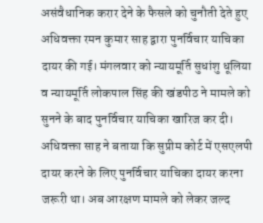असंवैधानिक करार देने के फैसले को चुनौती देते हुए अधिवक्ता रमन कुमार साह द्वारा पुनर्विचार याचिका दायर की गई। मंगलवार को न्यायमूर्ति सुधांशु धूलिया व न्यायमूर्ति लोकपाल सिंह की खंडपीठ ने मामले को सुनने के बाद पुनर्विचार याचिका खारिज कर दी। अधिवक्ता साह ने बताया कि सुप्रीम कोर्ट में एसएलपी दायर करने के लिए पुनर्विचार याचिका दायर करना जरूरी था। अब आरक्षण मामले को लेकर जल्द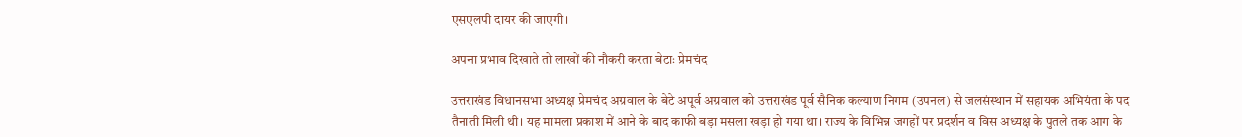एसएलपी दायर की जाएगी।

अपना प्रभाव दिखाते तो लाखों की नौकरी करता बेटाः प्रेमचंद

उत्तराखंड विधानसभा अध्यक्ष प्रेमचंद अग्रवाल के बेटे अपूर्व अग्रवाल को उत्तराखंड पूर्व सैनिक कल्याण निगम (उपनल) से जलसंस्थान में सहायक अभियंता के पद तैनाती मिली थी। यह मामला प्रकाश में आने के बाद काफी बड़ा मसला खड़ा हो गया था। राज्य के विभिन्न जगहों पर प्रदर्शन व विस अध्यक्ष के पुतले तक आग के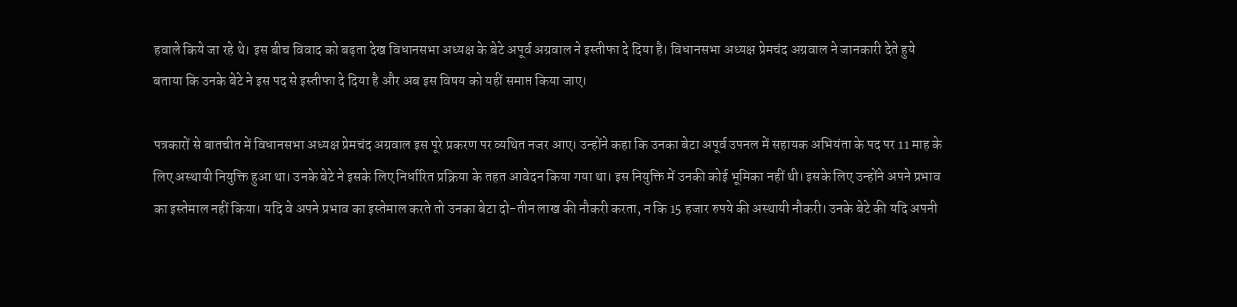हवाले किये जा रहे थे। इस बीच विवाद को बढ़ता देख विधानसभा अध्यक्ष के बेटे अपूर्व अग्रवाल ने इस्तीफा दे दिया है। विधानसभा अध्यक्ष प्रेमचंद अग्रवाल ने जानकारी देते हुये बताया कि उनके बेटे ने इस पद से इस्तीफा दे दिया है और अब इस विषय को यहीं समाप्त किया जाए।

पत्रकारों से बातचीत में विधानसभा अध्यक्ष प्रेमचंद अग्रवाल इस पूरे प्रकरण पर व्यथित नजर आए। उन्होंने कहा कि उनका बेटा अपूर्व उपनल में सहायक अभियंता के पद पर 11 माह के लिए अस्थायी नियुक्ति हुआ था। उनके बेटे ने इसके लिए निर्धारित प्रक्रिया के तहत आवेदन किया गया था। इस नियुक्ति में उनकी कोई भूमिका नहीं थी। इसके लिए उन्होंने अपने प्रभाव का इस्तेमाल नहीं किया। यदि वे अपने प्रभाव का इस्तेमाल करते तो उनका बेटा दो-तीन लाख की नौकरी करता, न कि 15 हजार रुपये की अस्थायी नौकरी। उनके बेटे की यदि अपनी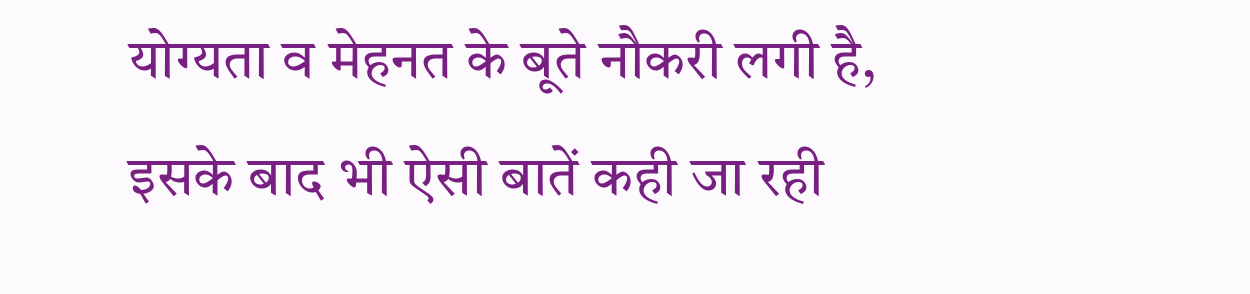योग्यता व मेहनत के बूते नौकरी लगी है, इसके बाद भी ऐसी बातें कही जा रही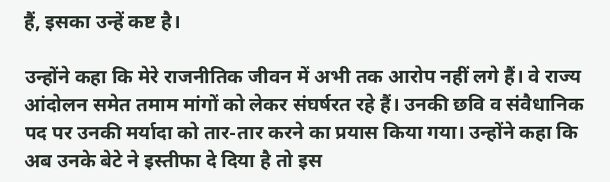हैं, इसका उन्हें कष्ट है।

उन्होंने कहा कि मेरे राजनीतिक जीवन में अभी तक आरोप नहीं लगे हैं। वे राज्य आंदोलन समेत तमाम मांगों को लेकर संघर्षरत रहे हैं। उनकी छवि व संवैधानिक पद पर उनकी मर्यादा को तार-तार करने का प्रयास किया गया। उन्होंने कहा कि अब उनके बेटे ने इस्तीफा दे दिया है तो इस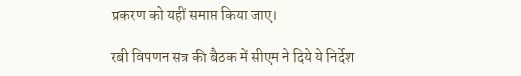प्रकरण को यहीं समाप्त किया जाए।

रबी विपणन सत्र की बैठक में सीएम ने दिये ये निर्देश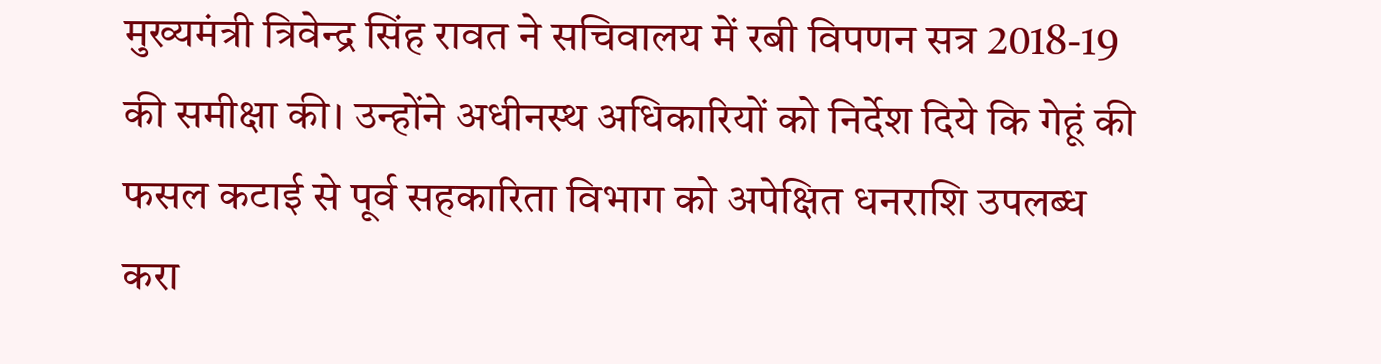मुख्यमंत्री त्रिवेन्द्र सिंह रावत ने सचिवालय में रबी विपणन सत्र 2018-19 की समीक्षा की। उन्होंने अधीनस्थ अधिकारियों को निर्देश दिये कि गेहूं की फसल कटाई से पूर्व सहकारिता विभाग को अपेक्षित धनराशि उपलब्ध करा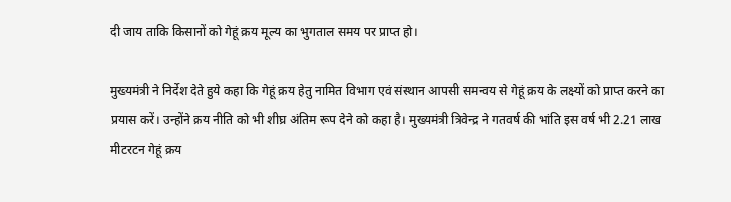दी जाय ताकि किसानों को गेहूं क्रय मूल्य का भुगताल समय पर प्राप्त हो।

मुख्यमंत्री ने निर्देश देते हुये कहा कि गेहूं क्रय हेतु नामित विभाग एवं संस्थान आपसी समन्वय से गेहूं क्रय के लक्ष्यों को प्राप्त करने का प्रयास करें। उन्होंने क्रय नीति को भी शीघ्र अंतिम रूप देने को कहा है। मुख्यमंत्री त्रिवेन्द्र ने गतवर्ष की भांति इस वर्ष भी 2.21 लाख मीटरटन गेहूं क्रय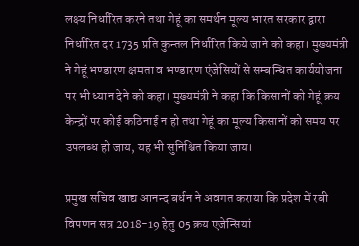लक्ष्य निर्धारित करने तथा गेहूं का समर्थन मूल्य भारत सरकार द्वारा निर्धारित दर 1735 प्रति कुन्तल निर्धारित किये जाने को कहा। मुख्यमंत्री ने गेहूं भण्डारण क्षमता व भण्डारण एंजेसियों से सम्बन्धित कार्ययोजना पर भी ध्यान देने को कहा। मुख्यमंत्री ने कहा कि किसानों को गेहूं क्रय केन्द्रों पर कोई कठिनाई न हो तथा गेहूं का मूल्य किसानों को समय पर उपलब्ध हो जाय, यह भी सुनिश्चित किया जाय।

प्रमुख सचिव खाद्य आनन्द बर्धन ने अवगत कराया कि प्रदेश में रबी विपणन सत्र 2018-19 हेतु 05 क्रय एजेन्सियां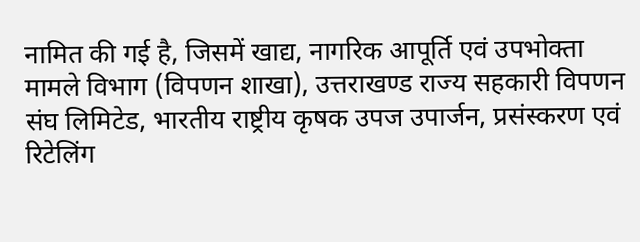नामित की गई है, जिसमें खाद्य, नागरिक आपूर्ति एवं उपभोक्ता मामले विभाग (विपणन शाखा), उत्तराखण्ड राज्य सहकारी विपणन संघ लिमिटेड, भारतीय राष्ट्रीय कृषक उपज उपार्जन, प्रसंस्करण एवं रिटेलिंग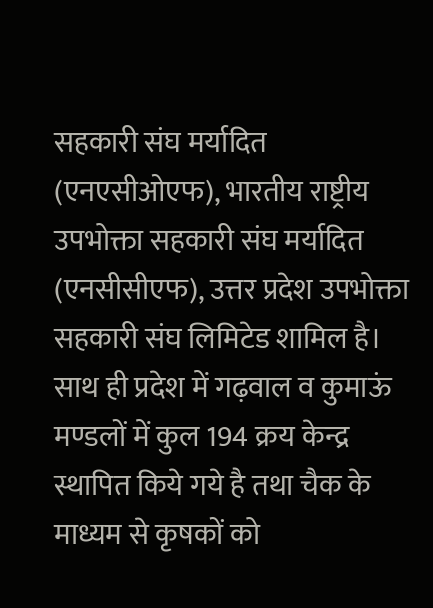सहकारी संघ मर्यादित (एनएसीओएफ), भारतीय राष्ट्रीय उपभोक्ता सहकारी संघ मर्यादित (एनसीसीएफ), उत्तर प्रदेश उपभोक्ता सहकारी संघ लिमिटेड शामिल है। साथ ही प्रदेश में गढ़वाल व कुमाऊं मण्डलों में कुल 194 क्रय केन्द्र स्थापित किये गये है तथा चैक के माध्यम से कृषकों को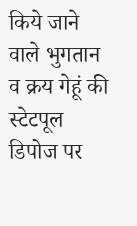किये जाने वाले भुगतान व क्रय गेहूं की स्टेटपूल डिपोज पर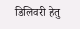डिलिवरी हेतु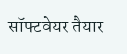सॉफ्टवेयर तैयार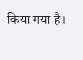किया गया है।